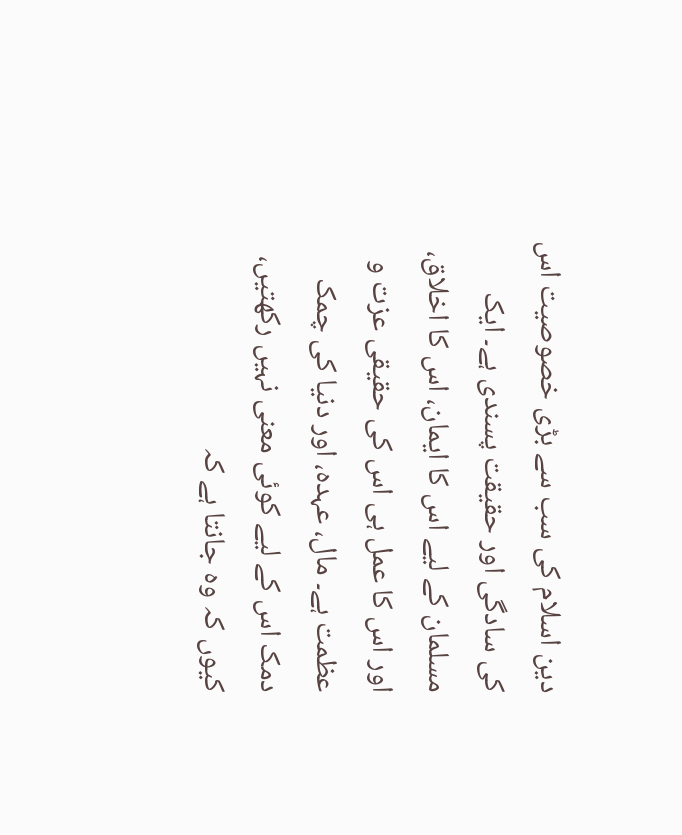دین اسلام کی سب سے بڑی خصوصیت اس کی سادگی اور حقیقت پسندی ہے۔ ایک مسلمان کے لیے اس کا ایمان، اس کا اخلاق، اور اس کا عمل ہی اس کی حقیقی عزت و عظمت ہے۔ مال، عہدہ، اور دنیا کی چمک دمک اس کے لیے کوئی معنی نہیں رکھتیں، کیوں کہ وہ جانتا ہے کہ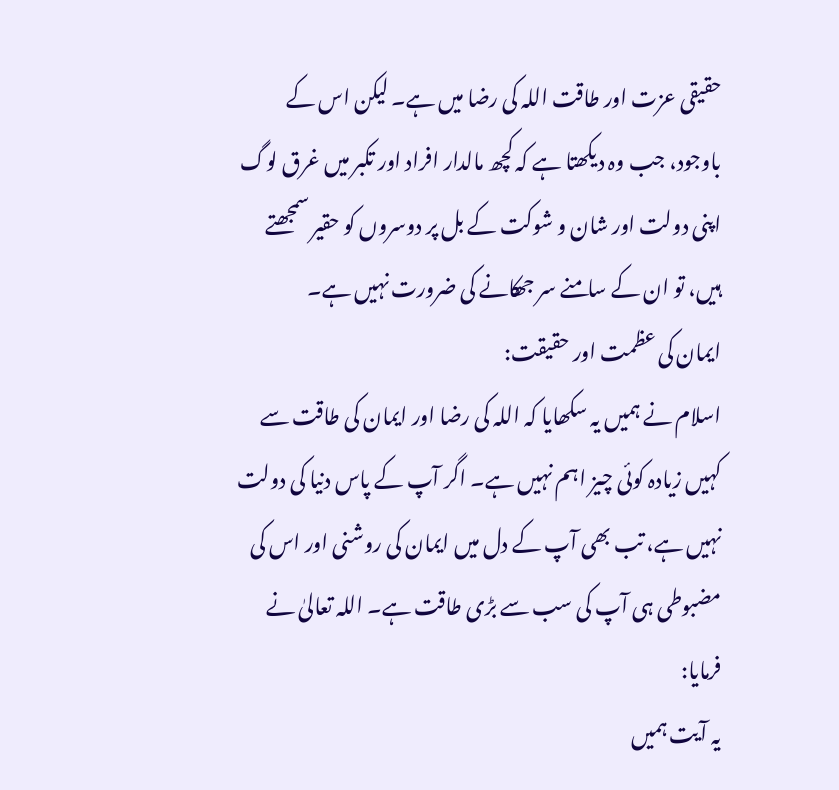حقیقی عزت اور طاقت اللہ کی رضا میں ہے۔ لیکن اس کے باوجود، جب وہ دیکھتا ہے کہ کچھ مالدار افراد اور تکبر میں غرق لوگ اپنی دولت اور شان و شوکت کے بل پر دوسروں کو حقیر سمجھتے ہیں، تو ان کے سامنے سر جھکانے کی ضرورت نہیں ہے۔
ایمان کی عظمت اور حقیقت:
اسلام نے ہمیں یہ سکھایا کہ اللہ کی رضا اور ایمان کی طاقت سے کہیں زیادہ کوئی چیز اہم نہیں ہے۔ اگر آپ کے پاس دنیا کی دولت نہیں ہے، تب بھی آپ کے دل میں ایمان کی روشنی اور اس کی مضبوطی ہی آپ کی سب سے بڑی طاقت ہے۔ اللہ تعالیٰ نے فرمایا:
یہ آیت ہمیں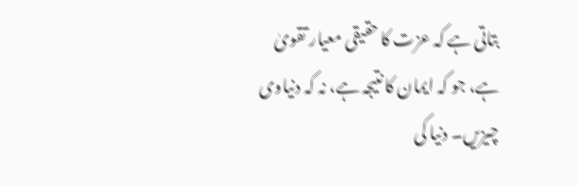بتاتی ہے کہ عزت کا حقیقی معیار تقویٰ ہے، جو کہ ایمان کا نتیجہ ہے، نہ کہ دنیاوی چیزیں۔ دنیا کی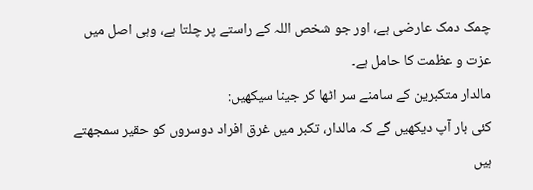چمک دمک عارضی ہے، اور جو شخص اللہ کے راستے پر چلتا ہے، وہی اصل میں عزت و عظمت کا حامل ہے۔
مالدار متکبرین کے سامنے سر اٹھا کر جینا سیکھیں:
کئی بار آپ دیکھیں گے کہ مالدار، تکبر میں غرق افراد دوسروں کو حقیر سمجھتے ہیں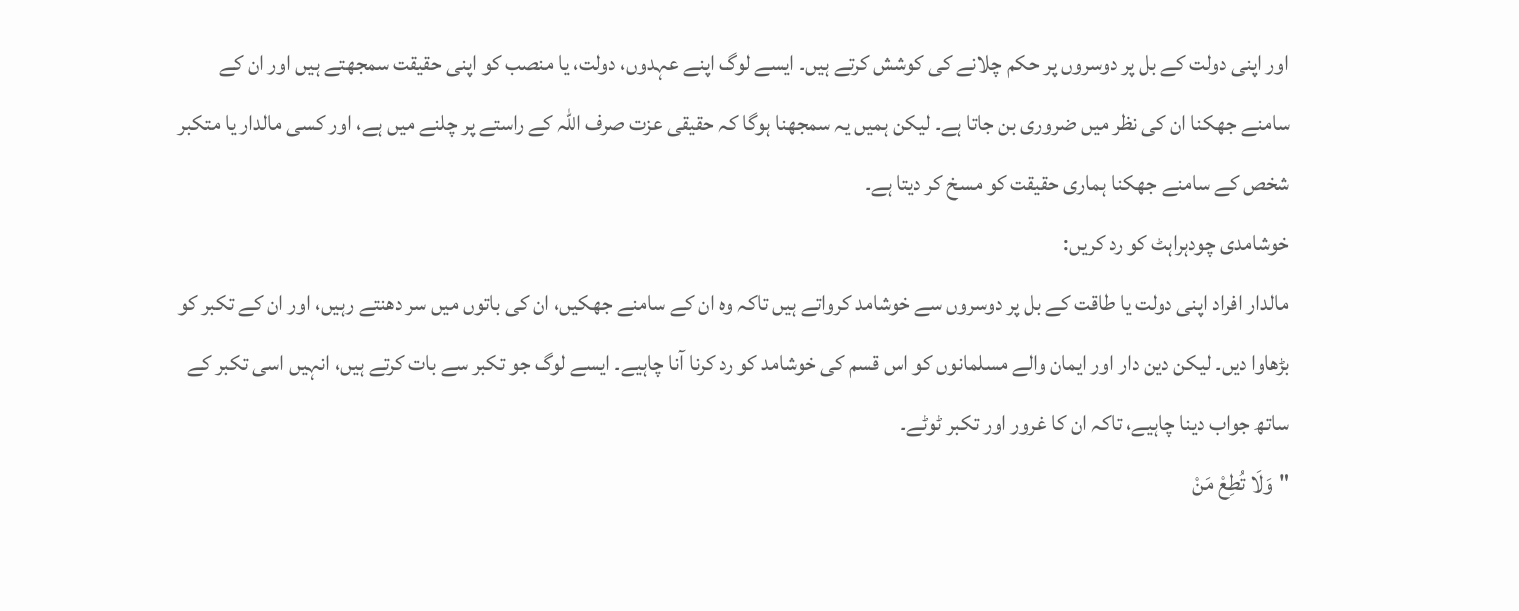اور اپنی دولت کے بل پر دوسروں پر حکم چلانے کی کوشش کرتے ہیں۔ ایسے لوگ اپنے عہدوں، دولت، یا منصب کو اپنی حقیقت سمجھتے ہیں اور ان کے سامنے جھکنا ان کی نظر میں ضروری بن جاتا ہے۔ لیکن ہمیں یہ سمجھنا ہوگا کہ حقیقی عزت صرف اللہ کے راستے پر چلنے میں ہے، اور کسی مالدار یا متکبر شخص کے سامنے جھکنا ہماری حقیقت کو مسخ کر دیتا ہے۔
خوشامدی چودہراہٹ کو رد کریں:
مالدار افراد اپنی دولت یا طاقت کے بل پر دوسروں سے خوشامد کرواتے ہیں تاکہ وہ ان کے سامنے جھکیں، ان کی باتوں میں سر دھنتے رہیں، اور ان کے تکبر کو بڑھاوا دیں۔ لیکن دین دار اور ایمان والے مسلمانوں کو اس قسم کی خوشامد کو رد کرنا آنا چاہیے۔ ایسے لوگ جو تکبر سے بات کرتے ہیں، انہیں اسی تکبر کے ساتھ جواب دینا چاہیے، تاکہ ان کا غرور اور تکبر ٹوٹے۔
"وَلَا تُطِعْ مَنْ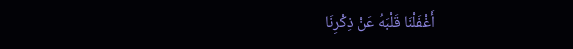أَغْفَلْنَا قَلْبَهُ عَنْ ذِكْرِنَا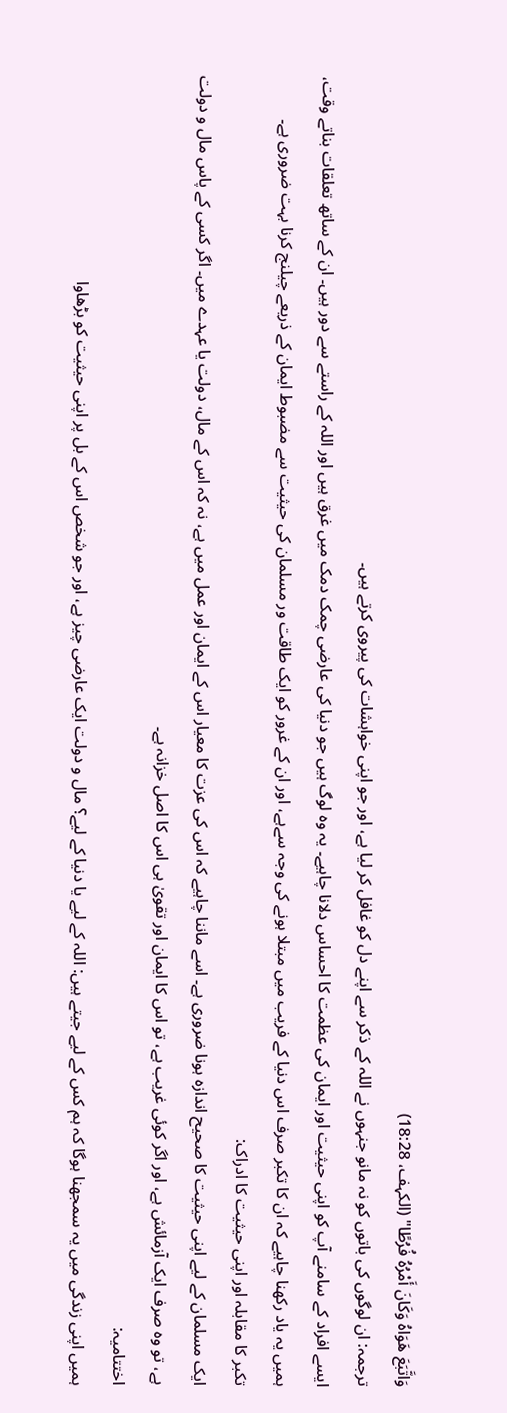وَاتَّبَعَ هَوَاهُ وَكَانَ أَمْرُهُ فُرُطًا" (الکہف، 18:28)
ترجمہ: ان لوگوں کی باتوں کو نہ مانو جنہوں نے اللہ کے ذکر سے اپنے دل کو غافل کر لیا ہے، اور جو اپنی خواہشات کی پیروی کرتے ہیں۔
ایسے افراد کے سامنے آپ کو اپنی حیثیت اور ایمان کی عظمت کا احساس دلانا چاہیے۔ یہ وہ لوگ ہیں جو دنیا کی عارضی چمک دمک میں غرق ہیں اور اللہ کے راستے سے دور ہیں۔ ان کے ساتھ تعلقات بناتے وقت، ہمیں یہ یاد رکھنا چاہیے کہ ان کا تکبر صرف اس دنیا کے فریب میں مبتلا ہونے کی وجہ سےہے، اور ان کے غرور کو ایک طاقت ور مسلمان کی حیثیت سے مضبوط ایمان کے ذریعے چیلنج کرنا بہت ضروری ہے۔
تکبر کا مقابلہ اور اپنی حیثیت کا ادراک:
ایک مسلمان کے لیے اپنی حیثیت کا صحیح اندازہ ہونا ضروری ہے۔ اسے ماننا چاہیے کہ اس کی عزت کا معیار اس کے ایمان اور عمل میں ہے، نہ کہ اس کے مال، دولت یا عہدے میں۔ اگر کسی کے پاس مال و دولت ہے، تو وہ صرف ایک آزمائش ہے، اور اگر کوئی غریب ہے، تو اس کا ایمان اور تقویٰ ہی اس کا اصل خزانہ ہے۔
اختتامیہ:
ہمیں اپنی زندگی میں یہ سمجھنا ہوگا کہ ہم کس کے لیے جیتے ہیں: اللہ کے لیے یا دنیا کے لیے؟ مال و دولت ایک عارضی چیز ہے، اور جو شخص اس کے بل پر اپنی حیثیت کو بڑھاوا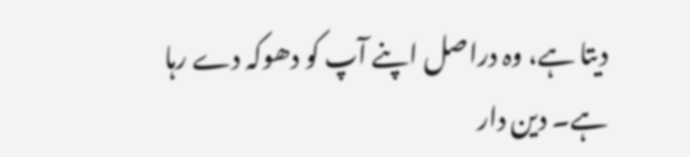دیتا ہے، وہ دراصل اپنے آپ کو دھوکہ دے رہا ہے۔ دین دار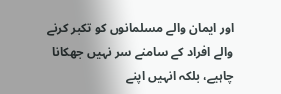اور ایمان والے مسلمانوں کو تکبر کرنے والے افراد کے سامنے سر نہیں جھکانا چاہیے، بلکہ انہیں اپنے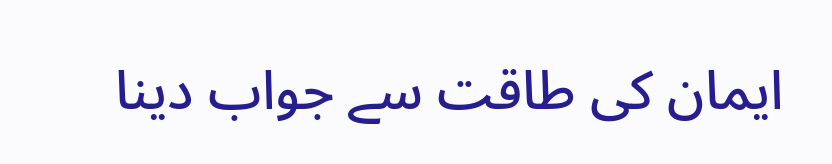ایمان کی طاقت سے جواب دینا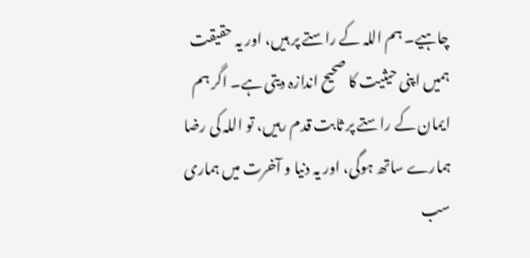چاہیے۔ ہم اللہ کے راستے پر ہیں، اور یہ حقیقت ہمیں اپنی حیثیت کا صحیح اندازہ دیتی ہے۔ اگر ہم ایمان کے راستے پر ثابت قدم رہیں، تو اللہ کی رضا ہمارے ساتھ ہوگی، اور یہ دنیا و آخرت میں ہماری سب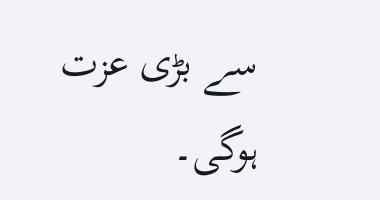سے بڑی عزت ہوگی۔